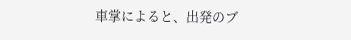車掌によると、出発のブ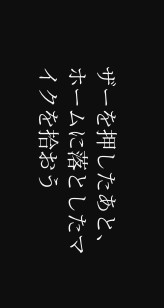ザーを押したあと、ホームに落としたマイクを拾おう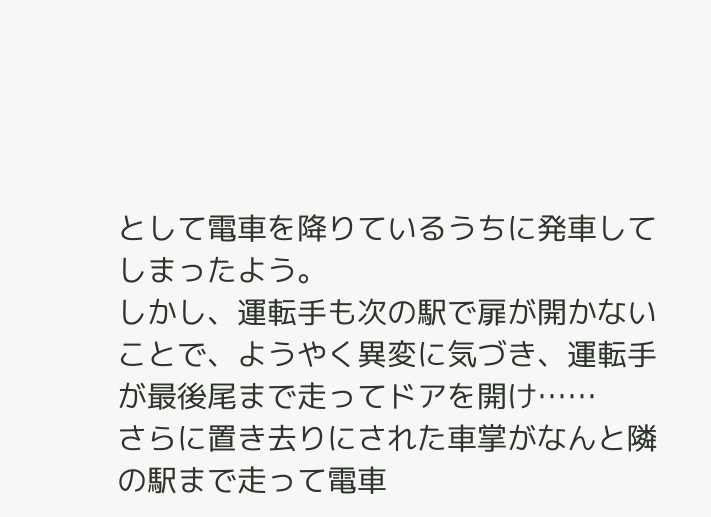として電車を降りているうちに発車してしまったよう。
しかし、運転手も次の駅で扉が開かないことで、ようやく異変に気づき、運転手が最後尾まで走ってドアを開け……
さらに置き去りにされた車掌がなんと隣の駅まで走って電車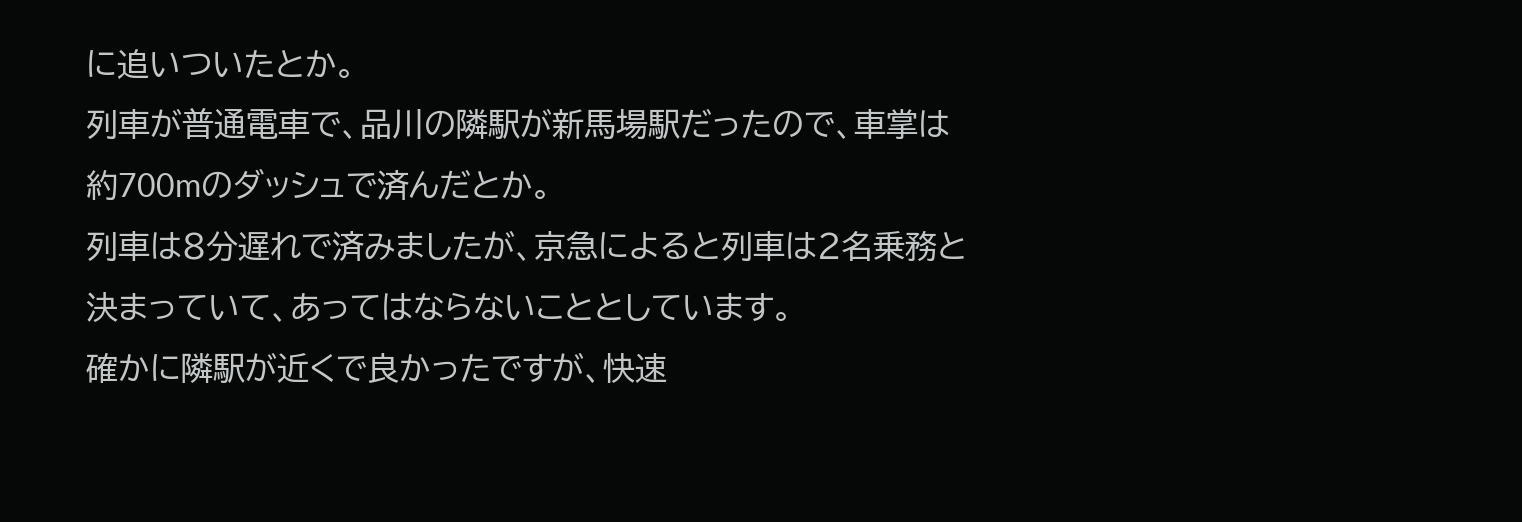に追いついたとか。
列車が普通電車で、品川の隣駅が新馬場駅だったので、車掌は約700mのダッシュで済んだとか。
列車は8分遅れで済みましたが、京急によると列車は2名乗務と決まっていて、あってはならないこととしています。
確かに隣駅が近くで良かったですが、快速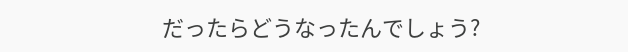だったらどうなったんでしょう?